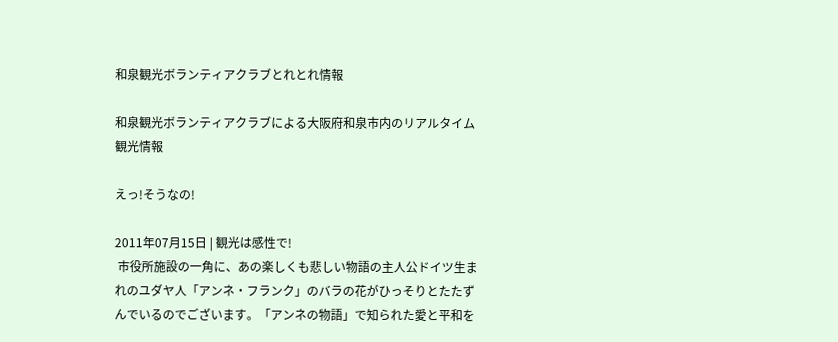和泉観光ボランティアクラブとれとれ情報

和泉観光ボランティアクラブによる大阪府和泉市内のリアルタイム観光情報

えっ!そうなの!

2011年07月15日 | 観光は感性で!
 市役所施設の一角に、あの楽しくも悲しい物語の主人公ドイツ生まれのユダヤ人「アンネ・フランク」のバラの花がひっそりとたたずんでいるのでございます。「アンネの物語」で知られた愛と平和を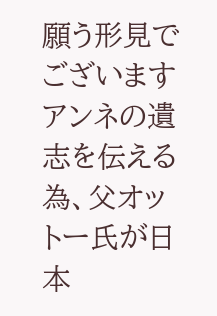願う形見でございますアンネの遺志を伝える為、父オットー氏が日本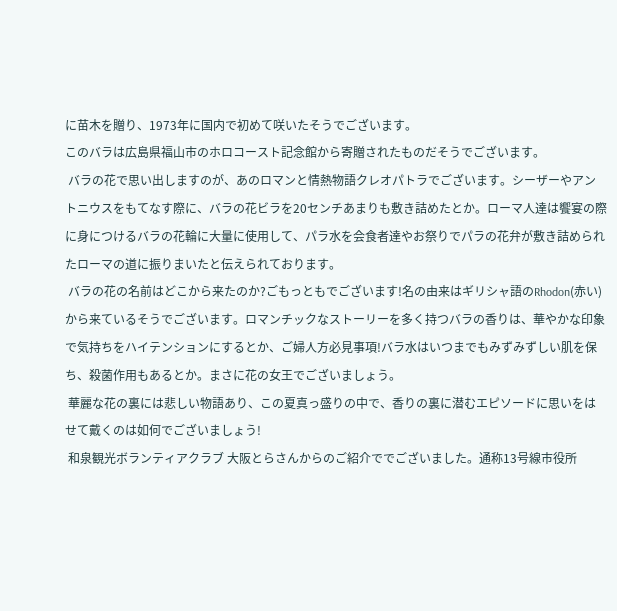に苗木を贈り、1973年に国内で初めて咲いたそうでございます。
このバラは広島県福山市のホロコースト記念館から寄贈されたものだそうでございます。
 バラの花で思い出しますのが、あのロマンと情熱物語クレオパトラでございます。シーザーやアントニウスをもてなす際に、バラの花ビラを20センチあまりも敷き詰めたとか。ローマ人達は饗宴の際に身につけるバラの花輪に大量に使用して、パラ水を会食者達やお祭りでパラの花弁が敷き詰められたローマの道に振りまいたと伝えられております。
 バラの花の名前はどこから来たのか?ごもっともでございます!名の由来はギリシャ語のRhodon(赤い)から来ているそうでございます。ロマンチックなストーリーを多く持つバラの香りは、華やかな印象で気持ちをハイテンションにするとか、ご婦人方必見事項!バラ水はいつまでもみずみずしい肌を保ち、殺菌作用もあるとか。まさに花の女王でございましょう。
 華麗な花の裏には悲しい物語あり、この夏真っ盛りの中で、香りの裏に潜むエピソードに思いをはせて戴くのは如何でございましょう!
 和泉観光ボランティアクラブ 大阪とらさんからのご紹介ででございました。通称13号線市役所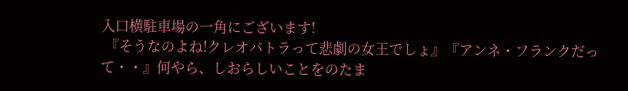入口横駐車場の一角にございます!
 『そうなのよね!クレオパトラって悲劇の女王でしょ』『アンネ・フランクだって・・』何やら、しおらしいことをのたま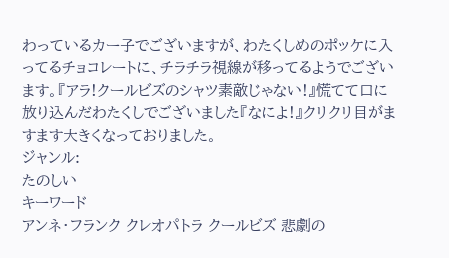わっているカー子でございますが、わたくしめのポッケに入ってるチョコレートに、チラチラ視線が移ってるようでございます。『アラ!クールビズのシャツ素敵じゃない!』慌てて口に放り込んだわたくしでございました『なによ!』クリクリ目がますます大きくなっておりました。
ジャンル:
たのしい
キーワード
アンネ・フランク クレオパトラ クールビズ 悲劇の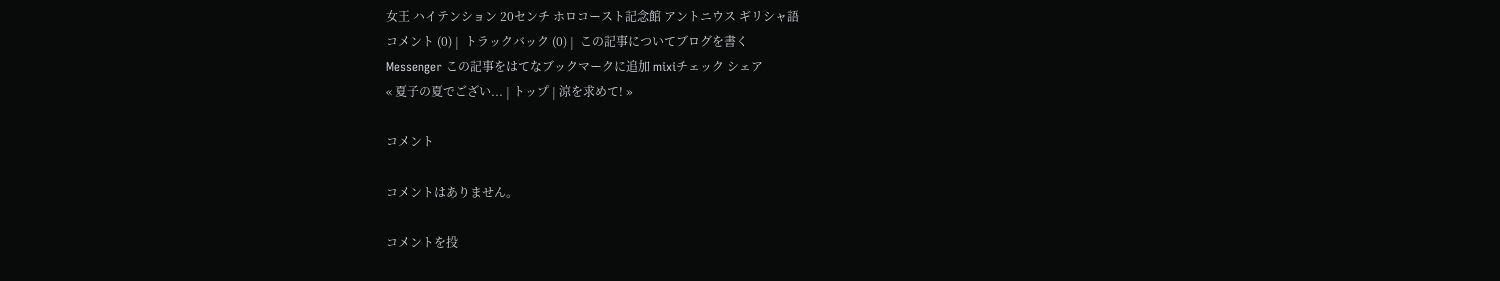女王 ハイテンション 20センチ ホロコースト記念館 アントニウス ギリシャ語
コメント (0) |  トラックバック (0) |  この記事についてブログを書く
Messenger この記事をはてなブックマークに追加 mixiチェック シェア
« 夏子の夏でござい... | トップ | 涼を求めて! »

コメント

コメントはありません。

コメントを投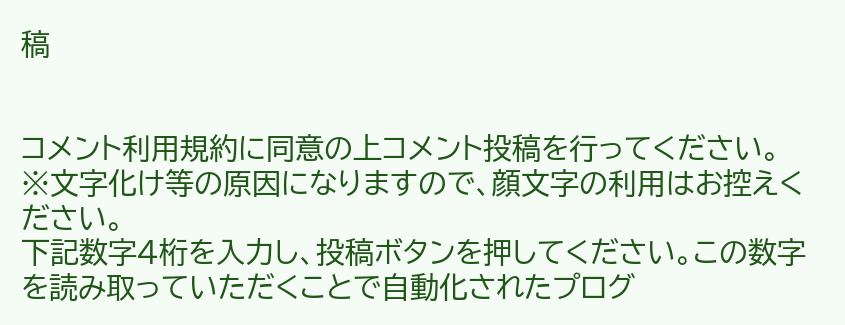稿


コメント利用規約に同意の上コメント投稿を行ってください。
※文字化け等の原因になりますので、顔文字の利用はお控えください。
下記数字4桁を入力し、投稿ボタンを押してください。この数字を読み取っていただくことで自動化されたプログ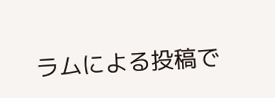ラムによる投稿で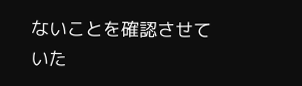ないことを確認させていた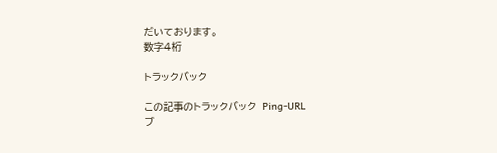だいております。
数字4桁

トラックバック

この記事のトラックバック  Ping-URL
ブ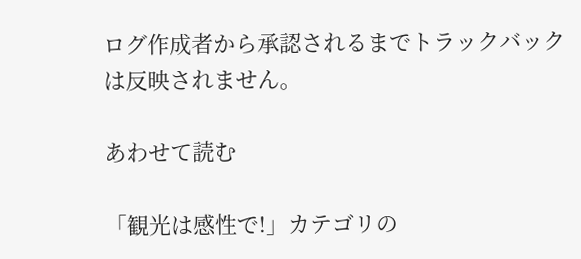ログ作成者から承認されるまでトラックバックは反映されません。

あわせて読む

「観光は感性で!」カテゴリの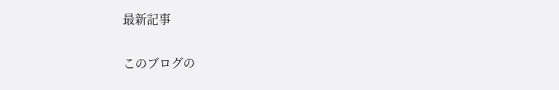最新記事

このブログの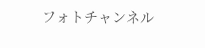フォトチャンネル